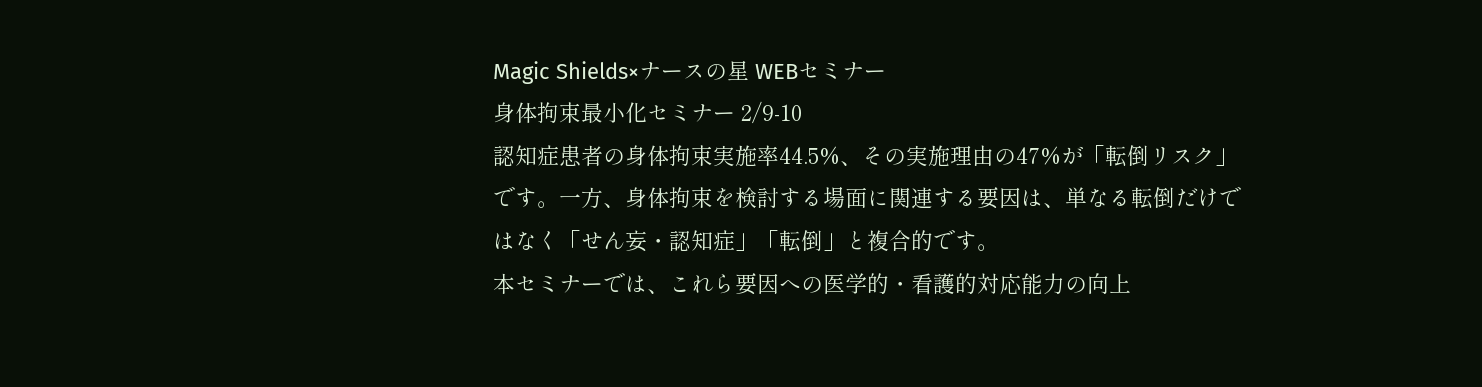Magic Shields×ナースの星 WEBセミナー
身体拘束最小化セミナー 2/9-10
認知症患者の身体拘束実施率44.5%、その実施理由の47%が「転倒リスク」です。一方、身体拘束を検討する場面に関連する要因は、単なる転倒だけではなく「せん妄・認知症」「転倒」と複合的です。
本セミナーでは、これら要因への医学的・看護的対応能力の向上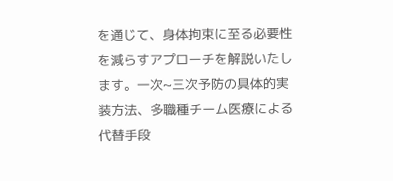を通じて、身体拘束に至る必要性を減らすアプローチを解説いたします。一次~三次予防の具体的実装方法、多職種チーム医療による代替手段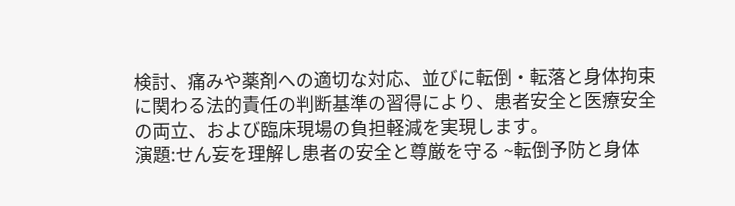検討、痛みや薬剤への適切な対応、並びに転倒・転落と身体拘束に関わる法的責任の判断基準の習得により、患者安全と医療安全の両立、および臨床現場の負担軽減を実現します。
演題:せん妄を理解し患者の安全と尊厳を守る ~転倒予防と身体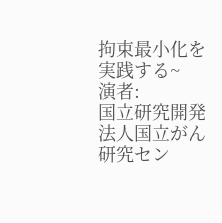拘束最小化を実践する~
演者:
国立研究開発法人国立がん研究セン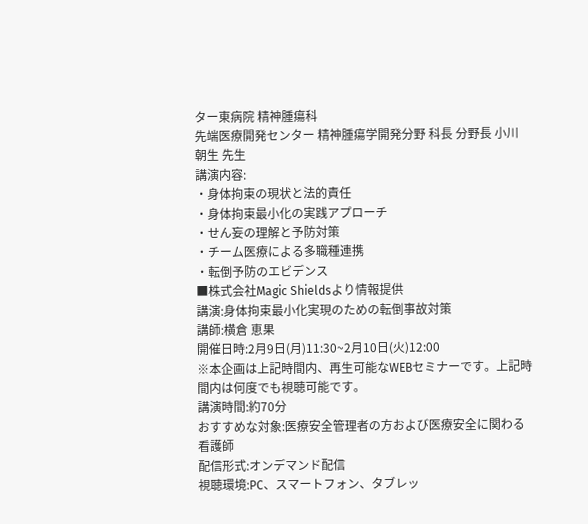ター東病院 精神腫瘍科
先端医療開発センター 精神腫瘍学開発分野 科長 分野長 小川 朝生 先生
講演内容:
・身体拘束の現状と法的責任
・身体拘束最小化の実践アプローチ
・せん妄の理解と予防対策
・チーム医療による多職種連携
・転倒予防のエビデンス
■株式会社Magic Shieldsより情報提供
講演:身体拘束最小化実現のための転倒事故対策
講師:横倉 恵果
開催日時:2月9日(月)11:30~2月10日(火)12:00
※本企画は上記時間内、再生可能なWEBセミナーです。上記時間内は何度でも視聴可能です。
講演時間:約70分
おすすめな対象:医療安全管理者の方および医療安全に関わる看護師
配信形式:オンデマンド配信
視聴環境:PC、スマートフォン、タブレッ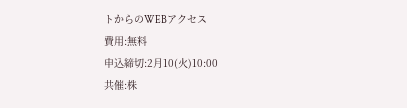トからのWEBアクセス
費用:無料
申込締切:2月10(火)10:00
共催:株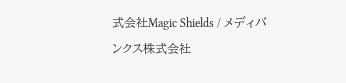式会社Magic Shields / メディバンクス株式会社